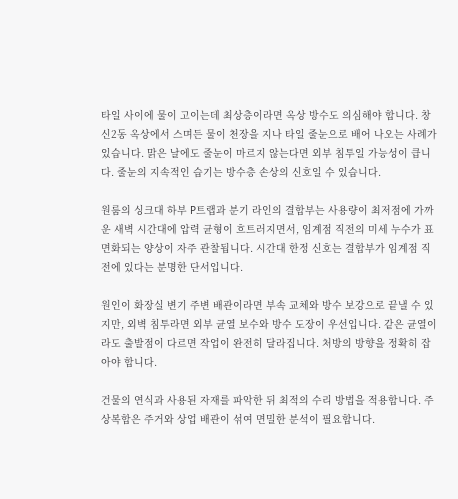타일 사이에 물이 고이는데 최상층이라면 옥상 방수도 의심해야 합니다. 창신2동 옥상에서 스며든 물이 천장을 지나 타일 줄눈으로 배어 나오는 사례가 있습니다. 맑은 날에도 줄눈이 마르지 않는다면 외부 침투일 가능성이 큽니다. 줄눈의 지속적인 습기는 방수층 손상의 신호일 수 있습니다.

원룸의 싱크대 하부 P트랩과 분기 라인의 결합부는 사용량이 최저점에 가까운 새벽 시간대에 압력 균형이 흐트러지면서, 임계점 직전의 미세 누수가 표면화되는 양상이 자주 관찰됩니다. 시간대 한정 신호는 결합부가 임계점 직전에 있다는 분명한 단서입니다.

원인이 화장실 변기 주변 배관이라면 부속 교체와 방수 보강으로 끝낼 수 있지만, 외벽 침투라면 외부 균열 보수와 방수 도장이 우선입니다. 같은 균열이라도 출발점이 다르면 작업이 완전히 달라집니다. 처방의 방향을 정확히 잡아야 합니다.

건물의 연식과 사용된 자재를 파악한 뒤 최적의 수리 방법을 적용합니다. 주상복합은 주거와 상업 배관이 섞여 면밀한 분석이 필요합니다.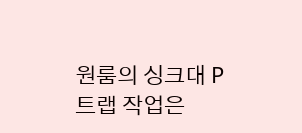원룸의 싱크대 P트랩 작업은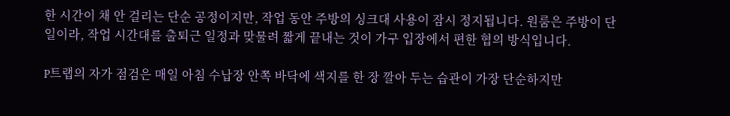한 시간이 채 안 걸리는 단순 공정이지만, 작업 동안 주방의 싱크대 사용이 잠시 정지됩니다. 원룸은 주방이 단일이라, 작업 시간대를 출퇴근 일정과 맞물려 짧게 끝내는 것이 가구 입장에서 편한 협의 방식입니다.

P트랩의 자가 점검은 매일 아침 수납장 안쪽 바닥에 색지를 한 장 깔아 두는 습관이 가장 단순하지만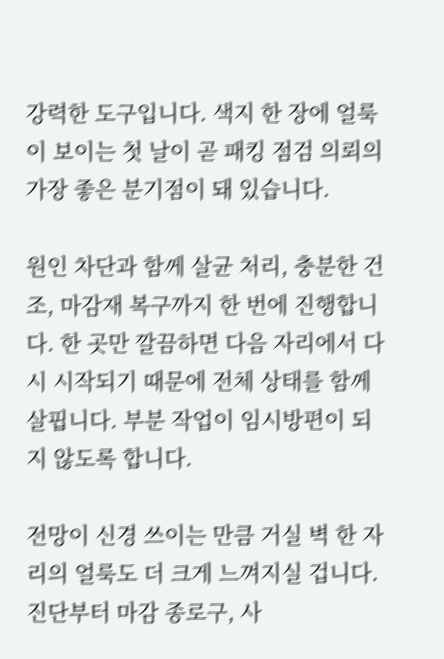강력한 도구입니다. 색지 한 장에 얼룩이 보이는 첫 날이 곧 패킹 점검 의뢰의 가장 좋은 분기점이 돼 있습니다.

원인 차단과 함께 살균 처리, 충분한 건조, 마감재 복구까지 한 번에 진행합니다. 한 곳만 깔끔하면 다음 자리에서 다시 시작되기 때문에 전체 상태를 함께 살핍니다. 부분 작업이 임시방편이 되지 않도록 합니다.

전망이 신경 쓰이는 만큼 거실 벽 한 자리의 얼룩도 더 크게 느껴지실 겁니다. 진단부터 마감 종로구, 사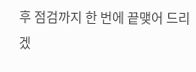후 점검까지 한 번에 끝맺어 드리겠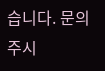습니다. 문의 주시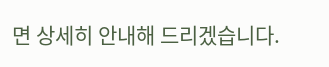면 상세히 안내해 드리겠습니다.